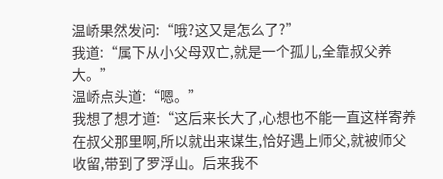温峤果然发问:“哦?这又是怎么了?”
我道:“属下从小父母双亡,就是一个孤儿,全靠叔父养大。”
温峤点头道:“嗯。”
我想了想才道:“这后来长大了,心想也不能一直这样寄养在叔父那里啊,所以就出来谋生,恰好遇上师父,就被师父收留,带到了罗浮山。后来我不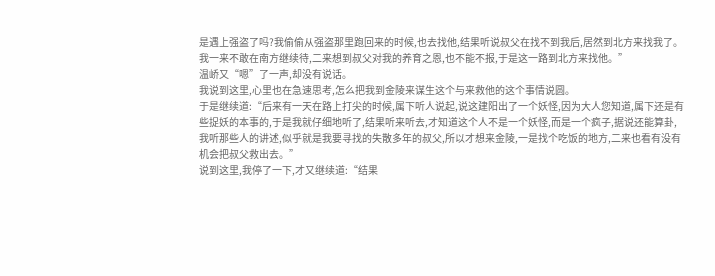是遇上强盗了吗?我偷偷从强盗那里跑回来的时候,也去找他,结果听说叔父在找不到我后,居然到北方来找我了。我一来不敢在南方继续待,二来想到叔父对我的养育之恩,也不能不报,于是这一路到北方来找他。”
温峤又“嗯”了一声,却没有说话。
我说到这里,心里也在急速思考,怎么把我到金陵来谋生这个与来救他的这个事情说圆。
于是继续道:“后来有一天在路上打尖的时候,属下听人说起,说这建阳出了一个妖怪,因为大人您知道,属下还是有些捉妖的本事的,于是我就仔细地听了,结果听来听去,才知道这个人不是一个妖怪,而是一个疯子,据说还能算卦,我听那些人的讲述,似乎就是我要寻找的失散多年的叔父,所以才想来金陵,一是找个吃饭的地方,二来也看有没有机会把叔父救出去。”
说到这里,我停了一下,才又继续道:“结果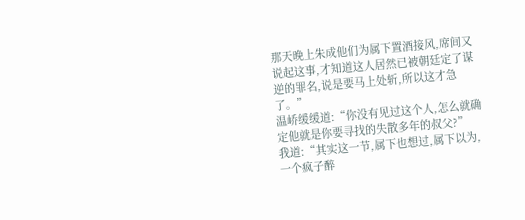那天晚上朱成他们为属下置酒接风,席间又说起这事,才知道这人居然已被朝廷定了谋逆的罪名,说是要马上处斩,所以这才急了。”
温峤缓缓道:“你没有见过这个人,怎么就确定他就是你要寻找的失散多年的叔父?”
我道:“其实这一节,属下也想过,属下以为,一个疯子醉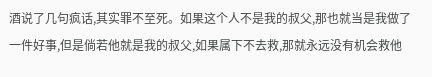酒说了几句疯话,其实罪不至死。如果这个人不是我的叔父,那也就当是我做了一件好事,但是倘若他就是我的叔父,如果属下不去救,那就永远没有机会救他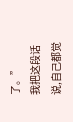了。”
我把这段话说,自己都觉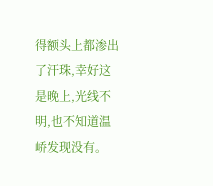得额头上都渗出了汗珠,幸好这是晚上,光线不明,也不知道温峤发现没有。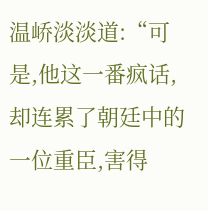温峤淡淡道:“可是,他这一番疯话,却连累了朝廷中的一位重臣,害得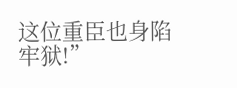这位重臣也身陷牢狱!”